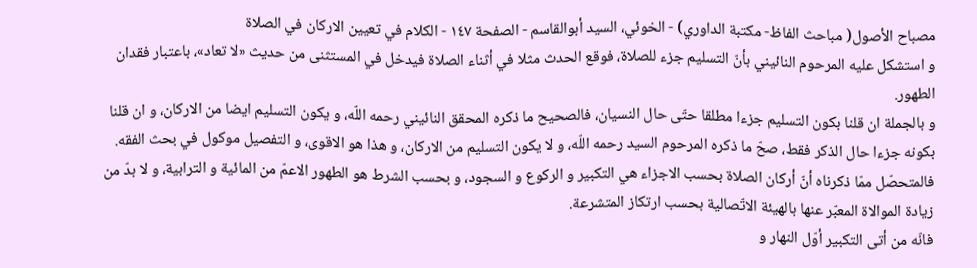مصباح الأصول( مباحث الفاظ- مكتبة الداوري) - الخوئي، السيد أبوالقاسم - الصفحة ١٤٧ - الكلام في تعيين الاركان في الصلاة
و استشكل عليه المرحوم النائيني بأنّ التسليم جزء للصلاة، فوقع الحدث مثلا في أثناء الصلاة فيدخل في المستثنى من حديث «لا تعاد»، باعتبار فقدان الطهور.
و بالجملة ان قلنا بكون التسليم جزءا مطلقا حتّى حال النسيان، فالصحيح ما ذكره المحقق النائيني رحمه اللّه، و يكون التسليم ايضا من الاركان، و ان قلنا بكونه جزءا حال الذكر فقط، صحّ ما ذكره المرحوم السيد رحمه اللّه، و لا يكون التسليم من الاركان، و هذا هو الاقوى، و التفصيل موكول في بحث الفقه.
فالمتحصّل ممّا ذكرناه أنّ أركان الصلاة بحسب الاجزاء هي التكبير و الركوع و السجود، و بحسب الشرط هو الطهور الاعمّ من المائية و الترابية، و لا بدّ من زيادة الموالاة المعبّر عنها بالهيئة الاتّصالية بحسب ارتكاز المتشرعة.
فانّه من أتى التكبير أوّل النهار و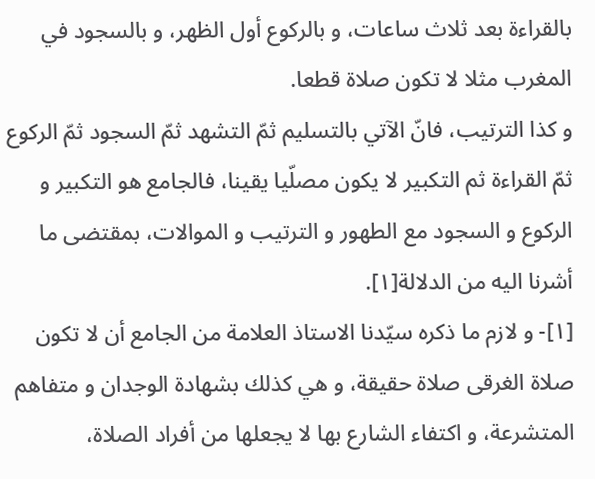بالقراءة بعد ثلاث ساعات، و بالركوع أول الظهر، و بالسجود في المغرب مثلا لا تكون صلاة قطعا.
و كذا الترتيب، فانّ الآتي بالتسليم ثمّ التشهد ثمّ السجود ثمّ الركوع ثمّ القراءة ثم التكبير لا يكون مصلّيا يقينا، فالجامع هو التكبير و الركوع و السجود مع الطهور و الترتيب و الموالات، بمقتضى ما أشرنا اليه من الدلالة[١].
[١]- و لازم ما ذكره سيّدنا الاستاذ العلامة من الجامع أن لا تكون صلاة الغرقى صلاة حقيقة، و هي كذلك بشهادة الوجدان و متفاهم المتشرعة، و اكتفاء الشارع بها لا يجعلها من أفراد الصلاة،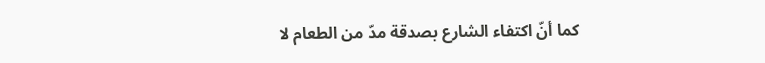كما أنّ اكتفاء الشارع بصدقة مدّ من الطعام لا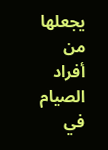يجعلها من أفراد الصيام في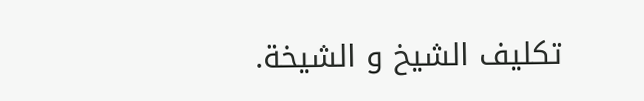تكليف الشيخ و الشيخة.